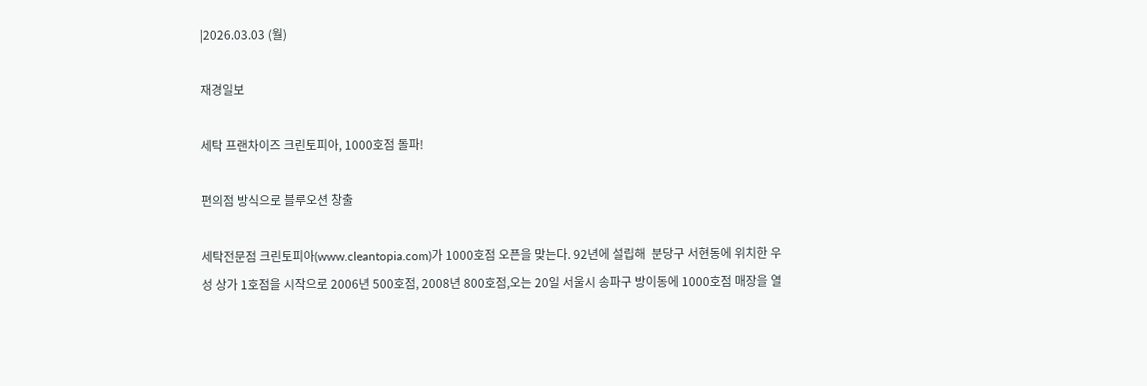|2026.03.03 (월)

재경일보

세탁 프랜차이즈 크린토피아, 1000호점 돌파!

편의점 방식으로 블루오션 창출

세탁전문점 크린토피아(www.cleantopia.com)가 1000호점 오픈을 맞는다. 92년에 설립해  분당구 서현동에 위치한 우성 상가 1호점을 시작으로 2006년 500호점, 2008년 800호점,오는 20일 서울시 송파구 방이동에 1000호점 매장을 열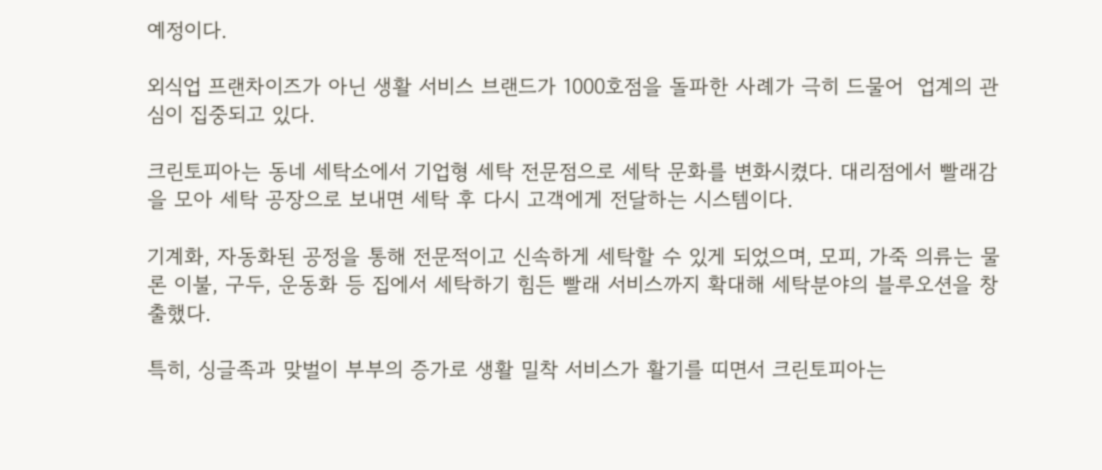예정이다.

외식업 프랜차이즈가 아닌 생활 서비스 브랜드가 1000호점을 돌파한 사례가 극히 드물어  업계의 관심이 집중되고 있다.

크린토피아는 동네 세탁소에서 기업형 세탁 전문점으로 세탁 문화를 변화시켰다. 대리점에서 빨래감을 모아 세탁 공장으로 보내면 세탁 후 다시 고객에게 전달하는 시스템이다.

기계화, 자동화된 공정을 통해 전문적이고 신속하게 세탁할 수 있게 되었으며, 모피, 가죽 의류는 물론 이불, 구두, 운동화 등 집에서 세탁하기 힘든 빨래 서비스까지 확대해 세탁분야의 블루오션을 창출했다.

특히, 싱글족과 맞벌이 부부의 증가로 생활 밀착 서비스가 활기를 띠면서 크린토피아는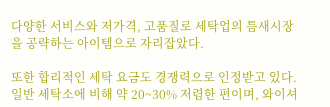다양한 서비스와 저가격, 고품질로 세탁업의 틈새시장을 공략하는 아이템으로 자리잡았다.

또한 합리적인 세탁 요금도 경쟁력으로 인정받고 있다. 일반 세탁소에 비해 약 20~30% 저렴한 편이며, 와이셔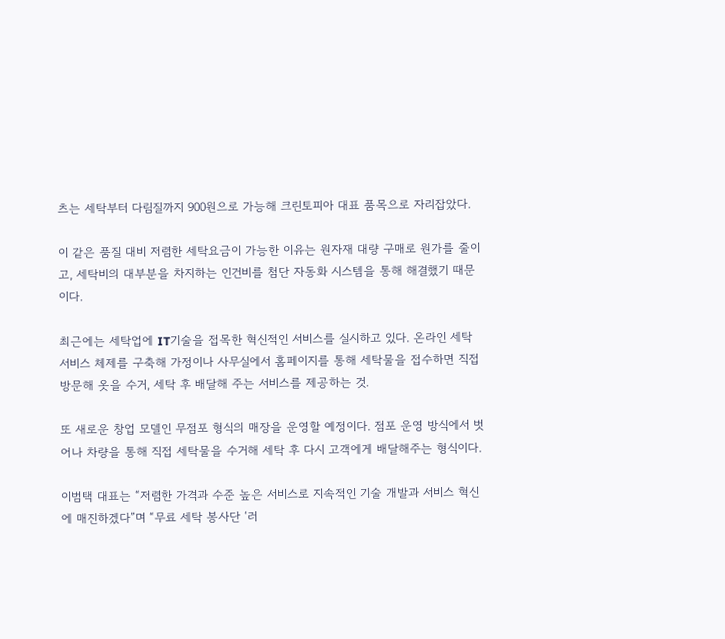츠는 세탁부터 다림질까지 900원으로 가능해 크린토피아 대표 품목으로 자리잡았다.

이 같은 품질 대비 저렴한 세탁요금이 가능한 이유는 원자재 대량 구매로 원가를 줄이고, 세탁비의 대부분을 차지하는 인건비를 첨단 자동화 시스템을 통해 해결했기 때문이다.

최근에는 세탁업에 IT기술을 접목한 혁신적인 서비스를 실시하고 있다. 온라인 세탁 서비스 체제를 구축해 가정이나 사무실에서 홈페이지를 통해 세탁물을 접수하면 직접 방문해 옷을 수거, 세탁 후 배달해 주는 서비스를 제공하는 것.

또 새로운 창업 모델인 무점포 형식의 매장을 운영할 예정이다. 점포 운영 방식에서 벗어나 차량을 통해 직접 세탁물을 수거해 세탁 후 다시 고객에게 배달해주는 형식이다.

이범택 대표는 “저렴한 가격과 수준 높은 서비스로 지속적인 기술 개발과 서비스 혁신에 매진하겠다”며 “무료 세탁 봉사단 ‘러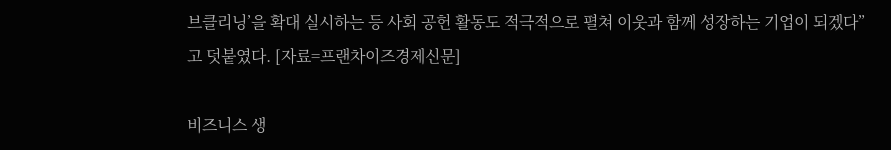브클리닝’을 확대 실시하는 등 사회 공헌 활동도 적극적으로 펼쳐 이웃과 함께 성장하는 기업이 되겠다”고 덧붙였다. [자료=프랜차이즈경제신문]

비즈니스 생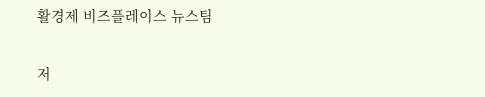활경제 비즈플레이스 뉴스팀

저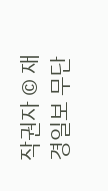작권자 © 재경일보 무단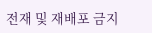전재 및 재배포 금지